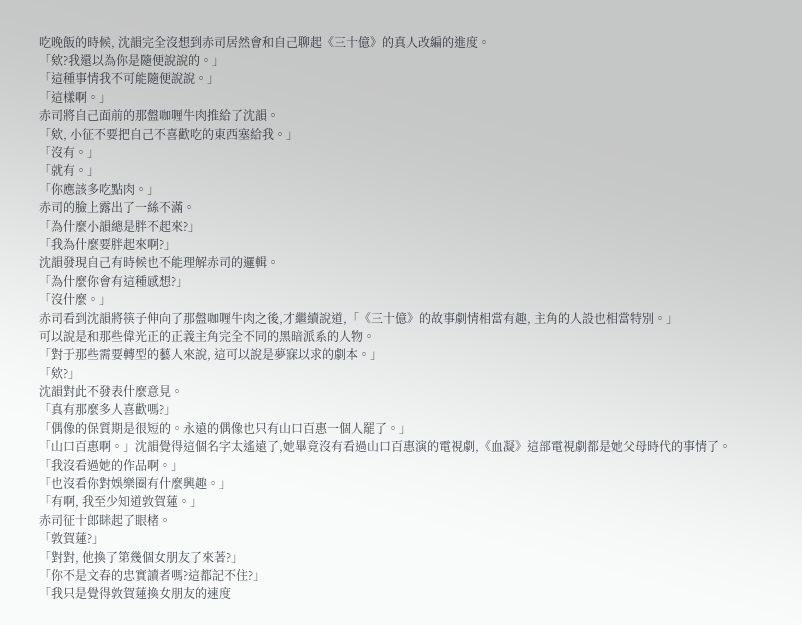吃晚飯的時候, 沈韻完全沒想到赤司居然會和自己聊起《三十億》的真人改編的進度。
「欸?我還以為你是隨便說說的。」
「這種事情我不可能隨便說說。」
「這樣啊。」
赤司將自己面前的那盤咖喱牛肉推給了沈韻。
「欸, 小征不要把自己不喜歡吃的東西塞給我。」
「沒有。」
「就有。」
「你應該多吃點肉。」
赤司的臉上露出了一絲不滿。
「為什麼小韻總是胖不起來?」
「我為什麼要胖起來啊?」
沈韻發現自己有時候也不能理解赤司的邏輯。
「為什麼你會有這種感想?」
「沒什麼。」
赤司看到沈韻將筷子伸向了那盤咖喱牛肉之後,才繼續說道,「《三十億》的故事劇情相當有趣, 主角的人設也相當特別。」
可以說是和那些偉光正的正義主角完全不同的黑暗派系的人物。
「對于那些需要轉型的藝人來說, 這可以說是夢寐以求的劇本。」
「欸?」
沈韻對此不發表什麼意見。
「真有那麼多人喜歡嗎?」
「偶像的保質期是很短的。永遠的偶像也只有山口百惠一個人罷了。」
「山口百惠啊。」沈韻覺得這個名字太遙遠了,她畢竟沒有看過山口百惠演的電視劇,《血凝》這部電視劇都是她父母時代的事情了。
「我沒看過她的作品啊。」
「也沒看你對娛樂圈有什麼興趣。」
「有啊, 我至少知道敦賀蓮。」
赤司征十郎眯起了眼楮。
「敦賀蓮?」
「對對, 他換了第幾個女朋友了來著?」
「你不是文春的忠實讀者嗎?這都記不住?」
「我只是覺得敦賀蓮換女朋友的速度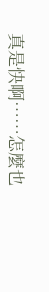真是快啊……怎麼也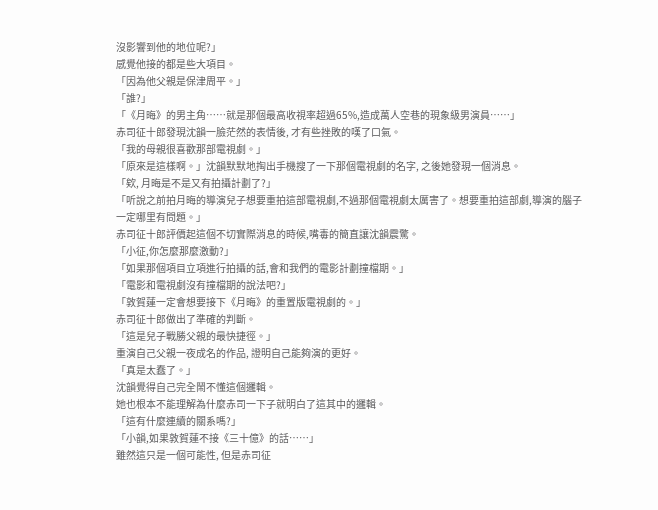沒影響到他的地位呢?」
感覺他接的都是些大項目。
「因為他父親是保津周平。」
「誰?」
「《月晦》的男主角……就是那個最高收視率超過65%,造成萬人空巷的現象級男演員……」
赤司征十郎發現沈韻一臉茫然的表情後, 才有些挫敗的嘆了口氣。
「我的母親很喜歡那部電視劇。」
「原來是這樣啊。」沈韻默默地掏出手機搜了一下那個電視劇的名字, 之後她發現一個消息。
「欸, 月晦是不是又有拍攝計劃了?」
「听說之前拍月晦的導演兒子想要重拍這部電視劇,不過那個電視劇太厲害了。想要重拍這部劇,導演的腦子一定哪里有問題。」
赤司征十郎評價起這個不切實際消息的時候,嘴毒的簡直讓沈韻震驚。
「小征,你怎麼那麼激動?」
「如果那個項目立項進行拍攝的話,會和我們的電影計劃撞檔期。」
「電影和電視劇沒有撞檔期的說法吧?」
「敦賀蓮一定會想要接下《月晦》的重置版電視劇的。」
赤司征十郎做出了準確的判斷。
「這是兒子戰勝父親的最快捷徑。」
重演自己父親一夜成名的作品, 證明自己能夠演的更好。
「真是太蠢了。」
沈韻覺得自己完全鬧不懂這個邏輯。
她也根本不能理解為什麼赤司一下子就明白了這其中的邏輯。
「這有什麼連續的關系嗎?」
「小韻,如果敦賀蓮不接《三十億》的話……」
雖然這只是一個可能性, 但是赤司征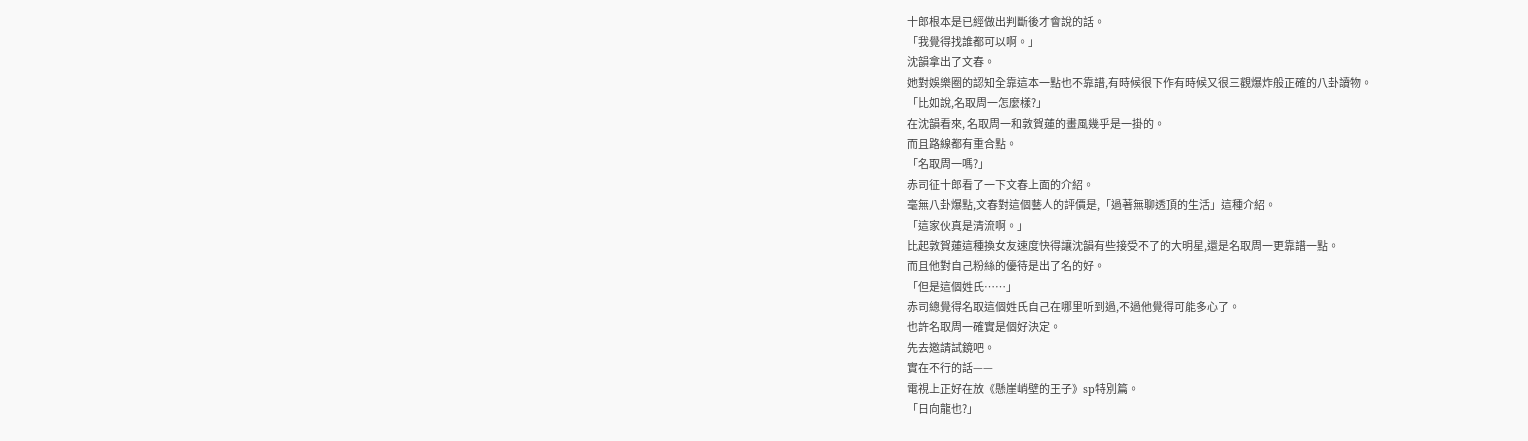十郎根本是已經做出判斷後才會說的話。
「我覺得找誰都可以啊。」
沈韻拿出了文春。
她對娛樂圈的認知全靠這本一點也不靠譜,有時候很下作有時候又很三觀爆炸般正確的八卦讀物。
「比如說,名取周一怎麼樣?」
在沈韻看來, 名取周一和敦賀蓮的畫風幾乎是一掛的。
而且路線都有重合點。
「名取周一嗎?」
赤司征十郎看了一下文春上面的介紹。
毫無八卦爆點,文春對這個藝人的評價是,「過著無聊透頂的生活」這種介紹。
「這家伙真是清流啊。」
比起敦賀蓮這種換女友速度快得讓沈韻有些接受不了的大明星,還是名取周一更靠譜一點。
而且他對自己粉絲的優待是出了名的好。
「但是這個姓氏……」
赤司總覺得名取這個姓氏自己在哪里听到過,不過他覺得可能多心了。
也許名取周一確實是個好決定。
先去邀請試鏡吧。
實在不行的話——
電視上正好在放《懸崖峭壁的王子》sp特別篇。
「日向龍也?」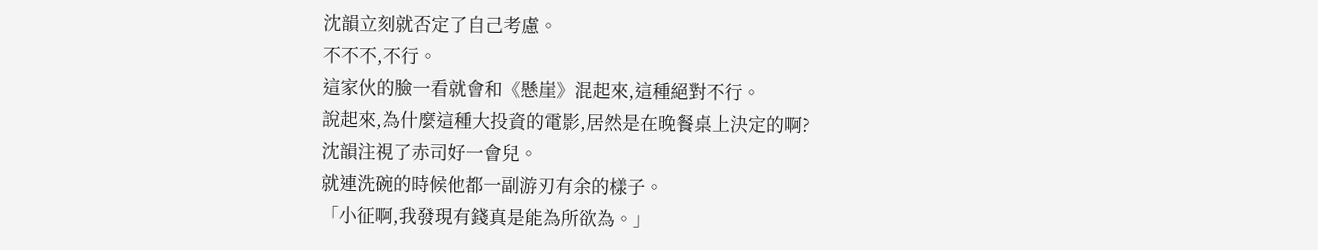沈韻立刻就否定了自己考慮。
不不不,不行。
這家伙的臉一看就會和《懸崖》混起來,這種絕對不行。
說起來,為什麼這種大投資的電影,居然是在晚餐桌上決定的啊?
沈韻注視了赤司好一會兒。
就連洗碗的時候他都一副游刃有余的樣子。
「小征啊,我發現有錢真是能為所欲為。」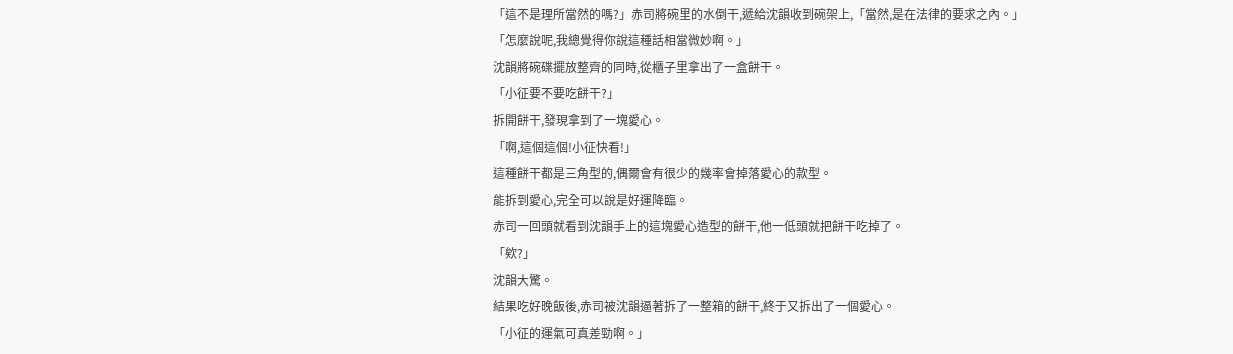「這不是理所當然的嗎?」赤司將碗里的水倒干,遞給沈韻收到碗架上,「當然,是在法律的要求之內。」
「怎麼說呢,我總覺得你說這種話相當微妙啊。」
沈韻將碗碟擺放整齊的同時,從櫃子里拿出了一盒餅干。
「小征要不要吃餅干?」
拆開餅干,發現拿到了一塊愛心。
「啊,這個這個!小征快看!」
這種餅干都是三角型的,偶爾會有很少的幾率會掉落愛心的款型。
能拆到愛心,完全可以說是好運降臨。
赤司一回頭就看到沈韻手上的這塊愛心造型的餅干,他一低頭就把餅干吃掉了。
「欸?」
沈韻大驚。
結果吃好晚飯後,赤司被沈韻逼著拆了一整箱的餅干,終于又拆出了一個愛心。
「小征的運氣可真差勁啊。」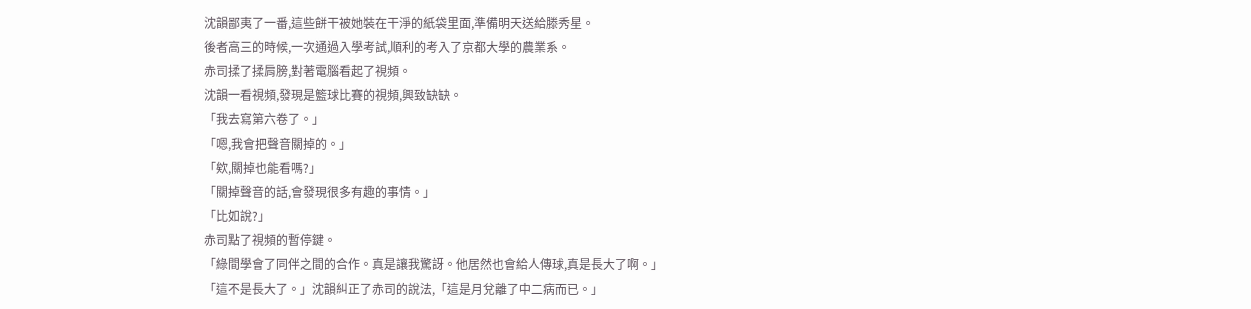沈韻鄙夷了一番,這些餅干被她裝在干淨的紙袋里面,準備明天送給滕秀星。
後者高三的時候,一次通過入學考試,順利的考入了京都大學的農業系。
赤司揉了揉肩膀,對著電腦看起了視頻。
沈韻一看視頻,發現是籃球比賽的視頻,興致缺缺。
「我去寫第六卷了。」
「嗯,我會把聲音關掉的。」
「欸,關掉也能看嗎?」
「關掉聲音的話,會發現很多有趣的事情。」
「比如說?」
赤司點了視頻的暫停鍵。
「綠間學會了同伴之間的合作。真是讓我驚訝。他居然也會給人傳球,真是長大了啊。」
「這不是長大了。」沈韻糾正了赤司的說法,「這是月兌離了中二病而已。」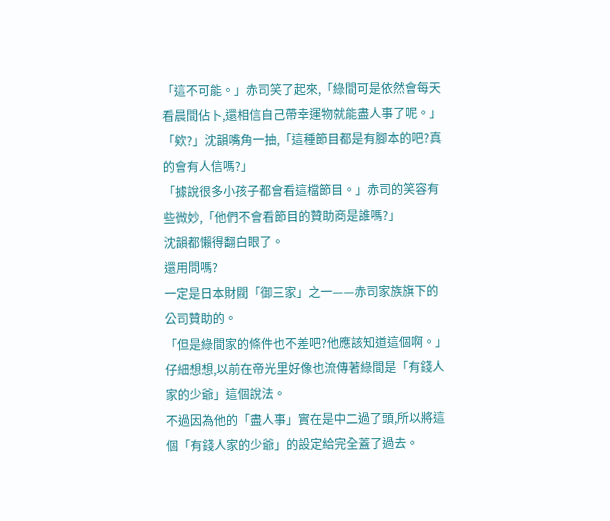「這不可能。」赤司笑了起來,「綠間可是依然會每天看晨間佔卜,還相信自己帶幸運物就能盡人事了呢。」
「欸?」沈韻嘴角一抽,「這種節目都是有腳本的吧?真的會有人信嗎?」
「據說很多小孩子都會看這檔節目。」赤司的笑容有些微妙,「他們不會看節目的贊助商是誰嗎?」
沈韻都懶得翻白眼了。
還用問嗎?
一定是日本財閥「御三家」之一——赤司家族旗下的公司贊助的。
「但是綠間家的條件也不差吧?他應該知道這個啊。」
仔細想想,以前在帝光里好像也流傳著綠間是「有錢人家的少爺」這個說法。
不過因為他的「盡人事」實在是中二過了頭,所以將這個「有錢人家的少爺」的設定給完全蓋了過去。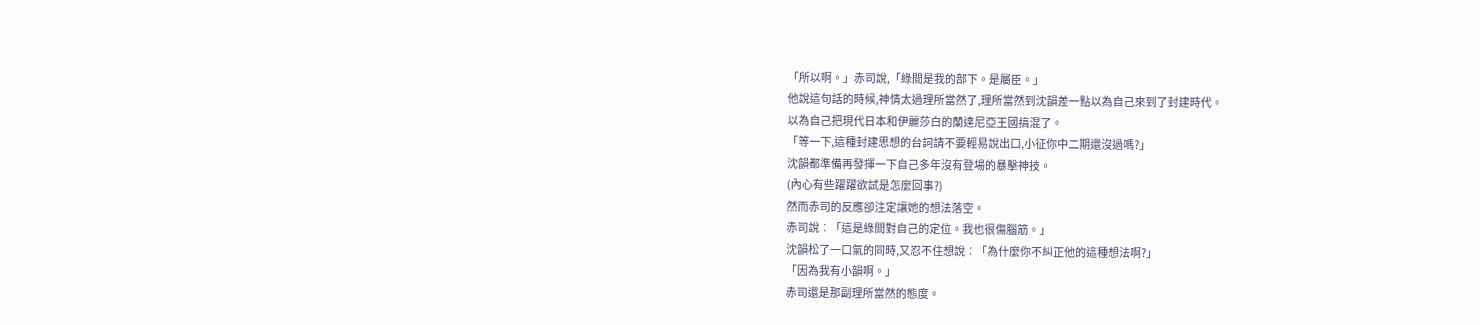「所以啊。」赤司說,「綠間是我的部下。是屬臣。」
他說這句話的時候,神情太過理所當然了,理所當然到沈韻差一點以為自己來到了封建時代。
以為自己把現代日本和伊麗莎白的蘭達尼亞王國搞混了。
「等一下,這種封建思想的台詞請不要輕易說出口,小征你中二期還沒過嗎?」
沈韻都準備再發揮一下自己多年沒有登場的暴擊神技。
(內心有些躍躍欲試是怎麼回事?)
然而赤司的反應卻注定讓她的想法落空。
赤司說︰「這是綠間對自己的定位。我也很傷腦筋。」
沈韻松了一口氣的同時,又忍不住想說︰「為什麼你不糾正他的這種想法啊?」
「因為我有小韻啊。」
赤司還是那副理所當然的態度。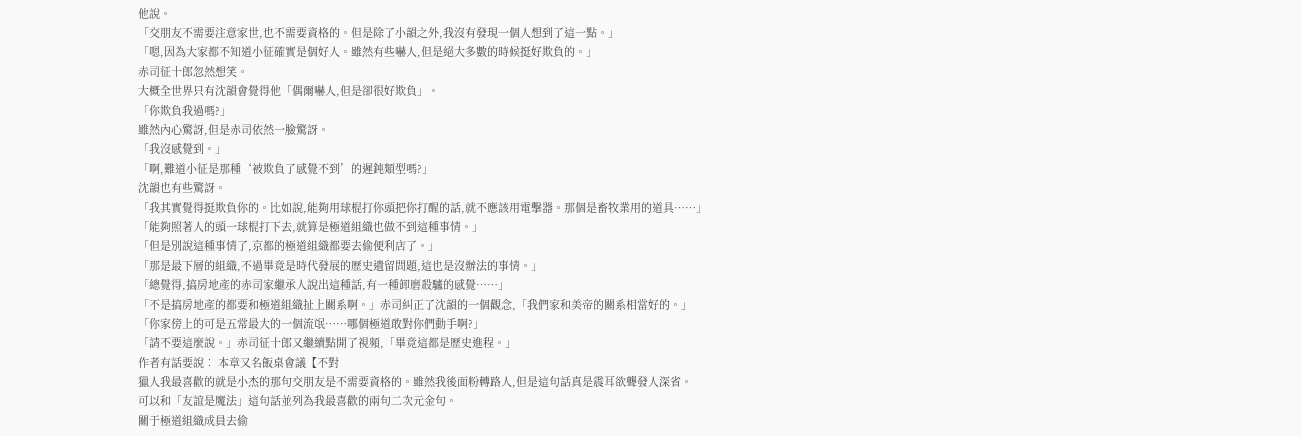他說。
「交朋友不需要注意家世,也不需要資格的。但是除了小韻之外,我沒有發現一個人想到了這一點。」
「嗯,因為大家都不知道小征確實是個好人。雖然有些嚇人,但是絕大多數的時候挺好欺負的。」
赤司征十郎忽然想笑。
大概全世界只有沈韻會覺得他「偶爾嚇人,但是卻很好欺負」。
「你欺負我過嗎?」
雖然內心驚訝,但是赤司依然一臉驚訝。
「我沒感覺到。」
「啊,難道小征是那種‘被欺負了感覺不到’的遲鈍類型嗎?」
沈韻也有些驚訝。
「我其實覺得挺欺負你的。比如說,能夠用球棍打你頭把你打醒的話,就不應該用電擊器。那個是畜牧業用的道具……」
「能夠照著人的頭一球棍打下去,就算是極道組織也做不到這種事情。」
「但是別說這種事情了,京都的極道組織都要去偷便利店了。」
「那是最下層的組織,不過畢竟是時代發展的歷史遺留問題,這也是沒辦法的事情。」
「總覺得,搞房地產的赤司家繼承人說出這種話,有一種卸磨殺驢的感覺……」
「不是搞房地產的都要和極道組織扯上關系啊。」赤司糾正了沈韻的一個觀念,「我們家和美帝的關系相當好的。」
「你家傍上的可是五常最大的一個流氓……哪個極道敢對你們動手啊?」
「請不要這麼說。」赤司征十郎又繼續點開了視頻,「畢竟這都是歷史進程。」
作者有話要說︰ 本章又名飯桌會議【不對
獵人我最喜歡的就是小杰的那句交朋友是不需要資格的。雖然我後面粉轉路人,但是這句話真是震耳欲聾發人深省。
可以和「友誼是魔法」這句話並列為我最喜歡的兩句二次元金句。
關于極道組織成員去偷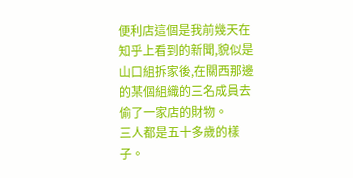便利店這個是我前幾天在知乎上看到的新聞,貌似是山口組拆家後,在關西那邊的某個組織的三名成員去偷了一家店的財物。
三人都是五十多歲的樣子。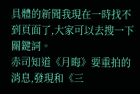具體的新聞我現在一時找不到頁面了,大家可以去搜一下關鍵詞。
赤司知道《月晦》要重拍的消息,發現和《三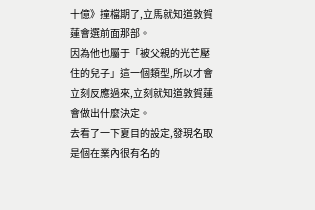十億》撞檔期了,立馬就知道敦賀蓮會選前面那部。
因為他也屬于「被父親的光芒壓住的兒子」這一個類型,所以才會立刻反應過來,立刻就知道敦賀蓮會做出什麼決定。
去看了一下夏目的設定,發現名取是個在業內很有名的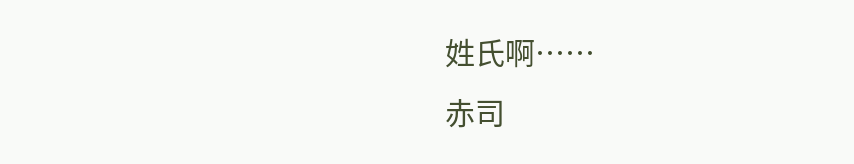姓氏啊……
赤司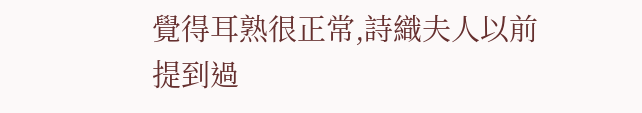覺得耳熟很正常,詩織夫人以前提到過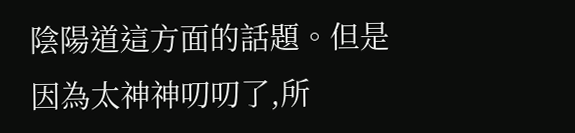陰陽道這方面的話題。但是因為太神神叨叨了,所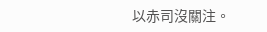以赤司沒關注。